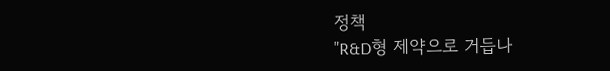정책
"R&D형 제약으로 거듭나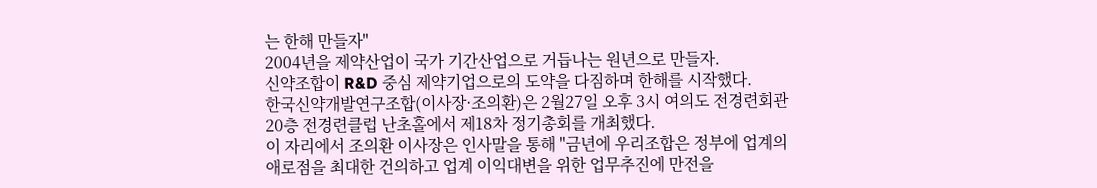는 한해 만들자"
2004년을 제약산업이 국가 기간산업으로 거듭나는 원년으로 만들자.
신약조합이 R&D 중심 제약기업으로의 도약을 다짐하며 한해를 시작했다.
한국신약개발연구조합(이사장·조의환)은 2월27일 오후 3시 여의도 전경련회관 20층 전경련클럽 난초홀에서 제18차 정기총회를 개최했다.
이 자리에서 조의환 이사장은 인사말을 통해 "금년에 우리조합은 정부에 업계의 애로점을 최대한 건의하고 업계 이익대변을 위한 업무추진에 만전을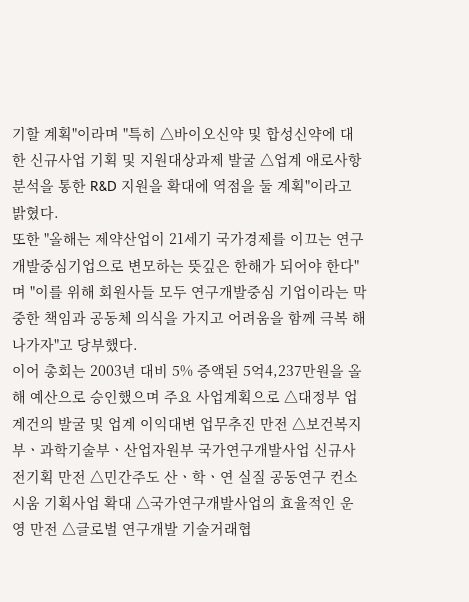기할 계획"이라며 "특히 △바이오신약 및 합성신약에 대한 신규사업 기획 및 지원대상과제 발굴 △업계 애로사항 분석을 통한 R&D 지원을 확대에 역점을 둘 계획"이라고 밝혔다.
또한 "올해는 제약산업이 21세기 국가경제를 이끄는 연구개발중심기업으로 변모하는 뜻깊은 한해가 되어야 한다"며 "이를 위해 회원사들 모두 연구개발중심 기업이라는 막중한 책임과 공동체 의식을 가지고 어려움을 함께 극복 해 나가자"고 당부했다.
이어 총회는 2003년 대비 5% 증액된 5억4,237만원을 올해 예산으로 승인했으며 주요 사업계획으로 △대정부 업계건의 발굴 및 업계 이익대변 업무추진 만전 △보건복지부ㆍ과학기술부ㆍ산업자원부 국가연구개발사업 신규사전기획 만전 △민간주도 산ㆍ학ㆍ연 실질 공동연구 컨소시움 기획사업 확대 △국가연구개발사업의 효율적인 운영 만전 △글로벌 연구개발 기술거래협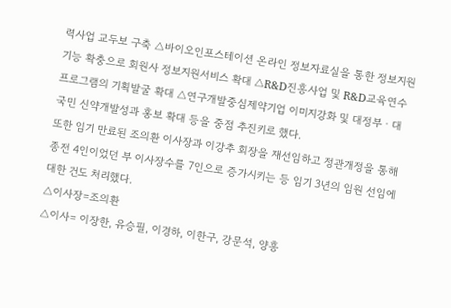력사업 교두보 구축 △바이오인포스테이션 온라인 정보자료실을 통한 정보지원기능 확충으로 회원사 정보지원서비스 확대 △R&D진흥사업 및 R&D교육연수프로그램의 기획발굴 확대 △연구개발중심제약기업 이미지강화 및 대정부ㆍ대국민 신약개발성과 홍보 확대 등을 중점 추진키로 했다.
또한 임기 만료된 조의환 이사장과 이강추 회장을 재선임하고 정관개정을 통해 종전 4인이었던 부 이사장수를 7인으로 증가시키는 등 임기 3년의 임원 선임에 대한 건도 처리했다.
△이사장=조의환
△이사= 이장한, 유승필, 이경하, 이한구, 강문석, 양흥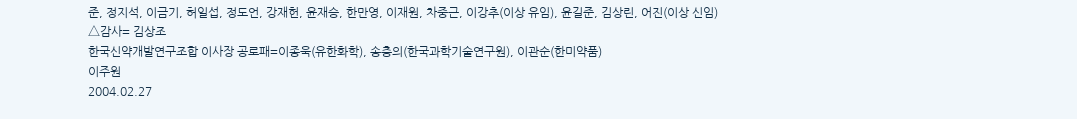준, 정지석, 이금기, 허일섭, 정도언, 강재헌, 윤재승, 한만영, 이재원, 차중근, 이강추(이상 유임), 윤길준, 김상린, 어진(이상 신임)
△감사= 김상조
한국신약개발연구조합 이사장 공로패=이종욱(유한화학), 송충의(한국과학기술연구원), 이관순(한미약품)
이주원
2004.02.27